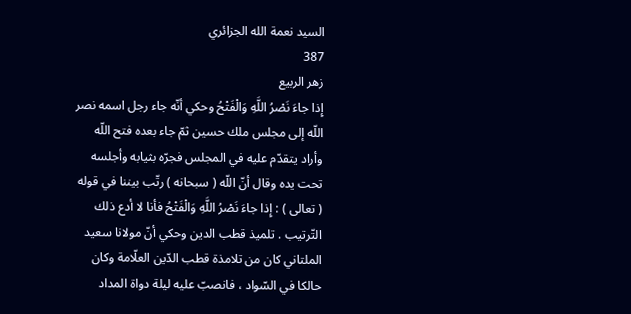السيد نعمة الله الجزائري
387
زهر الربيع
إِذا جاءَ نَصْرُ اللَّهِ وَالْفَتْحُ وحكي أنّه جاء رجل اسمه نصر اللّه إلى مجلس ملك حسين ثمّ جاء بعده فتح اللّه وأراد يتقدّم عليه في المجلس فجرّه بثيابه وأجلسه تحت يده وقال أنّ اللّه ( سبحانه ) رتّب بيننا في قوله ( تعالى ) : إِذا جاءَ نَصْرُ اللَّهِ وَالْفَتْحُ فأنا لا أدع ذلك التّرتيب . تلميذ قطب الدين وحكي أنّ مولانا سعيد الملتاني كان من تلامذة قطب الدّين العلّامة وكان حالكا في السّواد ، فانصبّ عليه ليلة دواة المداد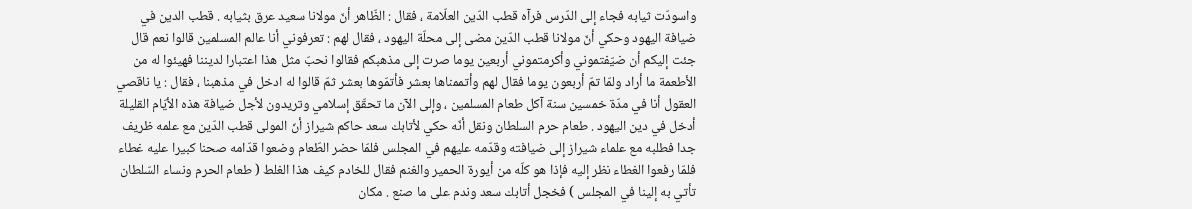واسودّت ثيابه فجاء إلى الدّرس فرآه قطب الدّين العلّامة ، فقال : الظّاهر أنّ مولانا سعيد عرق بثيابه . قطب الدين في ضيافة اليهود وحكي أنّ مولانا قطب الدّين مضى إلى محلّة اليهود ، فقال لهم : تعرفوني أنا عالم المسلمين قالوا نعم قال جئت إليكم أن ضيّفتموني وأكرمتموني أربعين يوما صرت إلى مذهبكم فقالوا نحبّ مثل هذا اعتبارا لديننا فهيئوا له من الأطعمة ما أراد ولمّا تمّ أربعون يوما فقال لهم وأتممناها بعشر فأتمّوها بعشر ثمّ قالوا له ادخل في مذهبنا ، فقال : يا ناقصي العقول أنا في مدّة خمسين سنة آكل طعام المسلمين ، وإلى الآن ما تحقّق إسلامي وتريدون لأجل ضيافة هذه الأيّام القليلة أدخل في دين اليهود . طعام حرم السلطان ونقل أنّه حكي لأتابك سعد حاكم شيراز أنّ المولى قطب الدّين مع علمه ظريف جدا فطلبه مع علماء شيراز إلى ضيافته وقدّمه عليهم في المجلس فلمّا حضر الطّعام وضعوا قدّامه صحنا كبيرا عليه غطاء فلمّا رفعوا الغطاء نظر إليه فإذا هو كلّه من أيورة الحمير والغنم فقال للخادم كيف هذا الغلط ( طعام الحرم ونساء السّلطان تأتي به إلينا في المجلس ) فخجل أتابك سعد وندم على ما صنع . مكان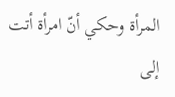المرأة وحكي أنّ امرأة أتت إلى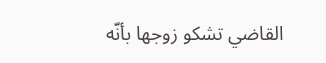القاضي تشكو زوجها بأنّه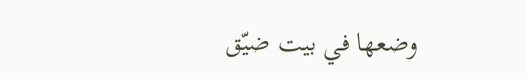وضعها في بيت ضيّق